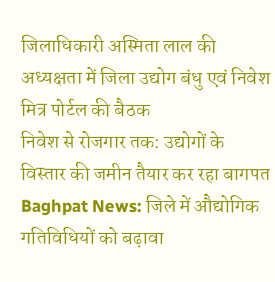जिलाधिकारी अस्मिता लाल की अध्यक्षता में जिला उद्योग बंधु एवं निवेश मित्र पोर्टल की बैठक
निवेश से रोजगार तक: उद्योगों के विस्तार की जमीन तैयार कर रहा बागपत
Baghpat News: जिले में औद्योगिक गतिविधियों को बढ़ावा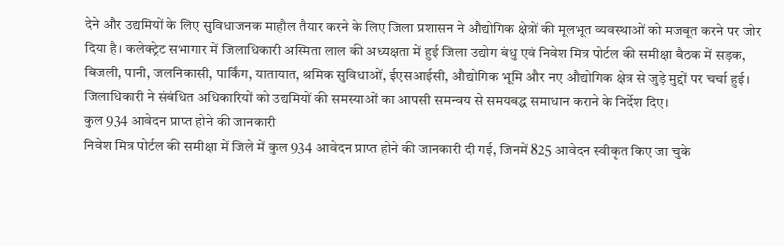देने और उद्यमियों के लिए सुविधाजनक माहौल तैयार करने के लिए जिला प्रशासन ने औद्योगिक क्षेत्रों की मूलभूत व्यवस्थाओं को मजबूत करने पर जोर दिया है। कलेक्ट्रेट सभागार में जिलाधिकारी अस्मिता लाल की अध्यक्षता में हुई जिला उद्योग बंधु एवं निवेश मित्र पोर्टल की समीक्षा बैठक में सड़क, बिजली, पानी, जलनिकासी, पार्किंग, यातायात, श्रमिक सुविधाओं, ईएसआईसी, औद्योगिक भूमि और नए औद्योगिक क्षेत्र से जुड़े मुद्दों पर चर्चा हुई। जिलाधिकारी ने संबंधित अधिकारियों को उद्यमियों की समस्याओं का आपसी समन्वय से समयबद्ध समाधान कराने के निर्देश दिए।
कुल 934 आवेदन प्राप्त होने की जानकारी
निवेश मित्र पोर्टल की समीक्षा में जिले में कुल 934 आवेदन प्राप्त होने की जानकारी दी गई, जिनमें 825 आवेदन स्वीकृत किए जा चुके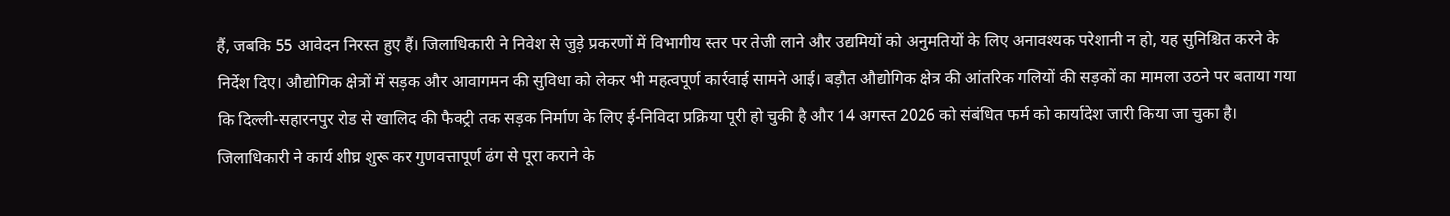हैं, जबकि 55 आवेदन निरस्त हुए हैं। जिलाधिकारी ने निवेश से जुड़े प्रकरणों में विभागीय स्तर पर तेजी लाने और उद्यमियों को अनुमतियों के लिए अनावश्यक परेशानी न हो, यह सुनिश्चित करने के निर्देश दिए। औद्योगिक क्षेत्रों में सड़क और आवागमन की सुविधा को लेकर भी महत्वपूर्ण कार्रवाई सामने आई। बड़ौत औद्योगिक क्षेत्र की आंतरिक गलियों की सड़कों का मामला उठने पर बताया गया कि दिल्ली-सहारनपुर रोड से खालिद की फैक्ट्री तक सड़क निर्माण के लिए ई-निविदा प्रक्रिया पूरी हो चुकी है और 14 अगस्त 2026 को संबंधित फर्म को कार्यादेश जारी किया जा चुका है। जिलाधिकारी ने कार्य शीघ्र शुरू कर गुणवत्तापूर्ण ढंग से पूरा कराने के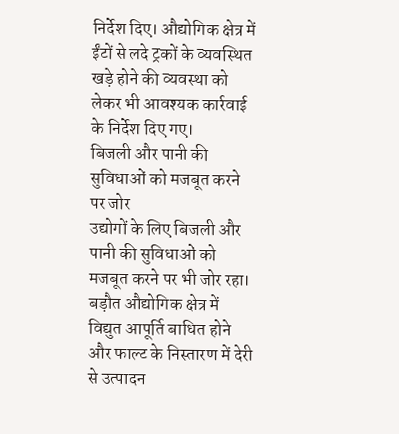निर्देश दिए। औद्योगिक क्षेत्र में ईंटों से लदे ट्रकों के व्यवस्थित खड़े होने की व्यवस्था को लेकर भी आवश्यक कार्रवाई के निर्देश दिए गए।
बिजली और पानी की सुविधाओं को मजबूत करने पर जोर
उद्योगों के लिए बिजली और पानी की सुविधाओं को मजबूत करने पर भी जोर रहा। बड़ौत औद्योगिक क्षेत्र में विद्युत आपूर्ति बाधित होने और फाल्ट के निस्तारण में देरी से उत्पादन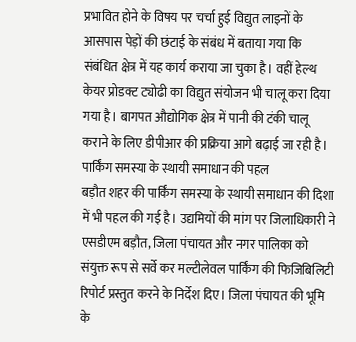प्रभावित होने के विषय पर चर्चा हुई विद्युत लाइनों के आसपास पेड़ों की छंटाई के संबंध में बताया गया कि संबंधित क्षेत्र में यह कार्य कराया जा चुका है। वहीं हेल्थ केयर प्रोडक्ट ट्योढी का विद्युत संयोजन भी चालू करा दिया गया है। बागपत औद्योगिक क्षेत्र में पानी की टंकी चालू कराने के लिए डीपीआर की प्रक्रिया आगे बढ़ाई जा रही है।
पार्किंग समस्या के स्थायी समाधान की पहल
बड़ौत शहर की पार्किंग समस्या के स्थायी समाधान की दिशा में भी पहल की गई है। उद्यमियों की मांग पर जिलाधिकारी ने एसडीएम बड़ौत, जिला पंचायत और नगर पालिका को संयुक्त रूप से सर्वे कर मल्टीलेवल पार्किंग की फिजिबिलिटी रिपोर्ट प्रस्तुत करने के निर्देश दिए। जिला पंचायत की भूमि के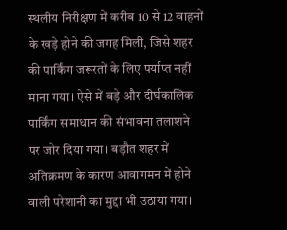स्थलीय निरीक्षण में करीब 10 से 12 वाहनों के खड़े होने की जगह मिली, जिसे शहर की पार्किंग जरूरतों के लिए पर्याप्त नहीं माना गया। ऐसे में बड़े और दीर्घकालिक पार्किंग समाधान की संभावना तलाशने पर जोर दिया गया। बड़ौत शहर में अतिक्रमण के कारण आवागमन में होने वाली परेशानी का मुद्दा भी उठाया गया।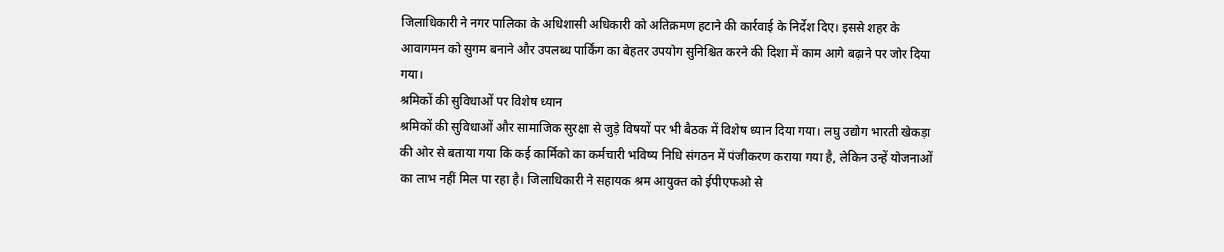जिलाधिकारी ने नगर पालिका के अधिशासी अधिकारी को अतिक्रमण हटाने की कार्रवाई के निर्देश दिए। इससे शहर के आवागमन को सुगम बनाने और उपलब्ध पार्किंग का बेहतर उपयोग सुनिश्चित करने की दिशा में काम आगे बढ़ाने पर जोर दिया गया।
श्रमिकों की सुविधाओं पर विशेष ध्यान
श्रमिकों की सुविधाओं और सामाजिक सुरक्षा से जुड़े विषयों पर भी बैठक में विशेष ध्यान दिया गया। लघु उद्योग भारती खेकड़ा की ओर से बताया गया कि कई कार्मिको का कर्मचारी भविष्य निधि संगठन में पंजीकरण कराया गया है, लेकिन उन्हें योजनाओं का लाभ नहीं मिल पा रहा है। जिलाधिकारी ने सहायक श्रम आयुक्त को ईपीएफओ से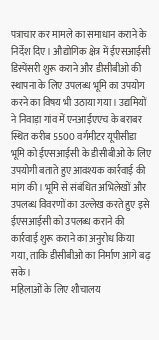पत्राचार कर मामले का समाधान कराने के निर्देश दिए। औद्योगिक क्षेत्र में ईएसआईसी डिस्पेंसरी शुरू कराने और डीसीबीओ की स्थापना के लिए उपलब्ध भूमि का उपयोग करने का विषय भी उठाया गया। उद्यमियों ने निवाड़ा गांव में एनआईएएच के बराबर स्थित करीब 5500 वर्गमीटर यूपीसीडा भूमि को ईएसआईसी के डीसीबीओ के लिए उपयोगी बताते हुए आवश्यक कार्रवाई की मांग की। भूमि से संबंधित अभिलेखों और उपलब्ध विवरणों का उल्लेख करते हुए इसे ईएसआईसी को उपलब्ध कराने की कार्रवाई शुरू कराने का अनुरोध किया गया, ताकि डीसीबीओ का निर्माण आगे बढ़ सके।
महिलाओं के लिए शौचालय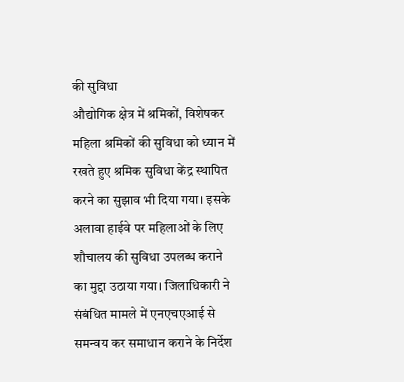की सुविधा
औद्योगिक क्षेत्र में श्रमिकों, विशेषकर महिला श्रमिकों की सुविधा को ध्यान में रखते हुए श्रमिक सुविधा केंद्र स्थापित करने का सुझाव भी दिया गया। इसके अलावा हाईवे पर महिलाओं के लिए शौचालय की सुविधा उपलब्ध कराने का मुद्दा उठाया गया। जिलाधिकारी ने संबंधित मामले में एनएचएआई से समन्वय कर समाधान कराने के निर्देश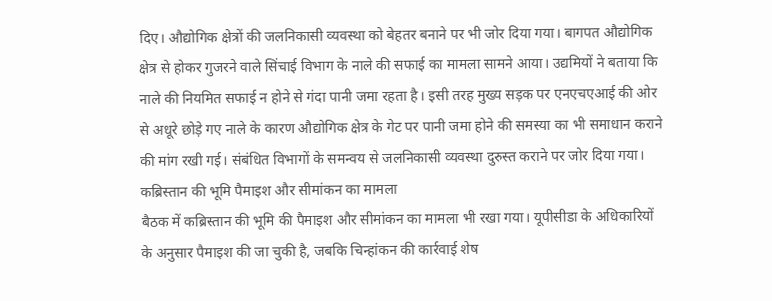दिए। औद्योगिक क्षेत्रों की जलनिकासी व्यवस्था को बेहतर बनाने पर भी जोर दिया गया। बागपत औद्योगिक क्षेत्र से होकर गुजरने वाले सिंचाई विभाग के नाले की सफाई का मामला सामने आया। उद्यमियों ने बताया कि नाले की नियमित सफाई न होने से गंदा पानी जमा रहता है। इसी तरह मुख्य सड़क पर एनएचएआई की ओर से अधूरे छोड़े गए नाले के कारण औद्योगिक क्षेत्र के गेट पर पानी जमा होने की समस्या का भी समाधान कराने की मांग रखी गई। संबंधित विभागों के समन्वय से जलनिकासी व्यवस्था दुरुस्त कराने पर जोर दिया गया।
कब्रिस्तान की भूमि पैमाइश और सीमांकन का मामला
बैठक में कब्रिस्तान की भूमि की पैमाइश और सीमांकन का मामला भी रखा गया। यूपीसीडा के अधिकारियों के अनुसार पैमाइश की जा चुकी है, जबकि चिन्हांकन की कार्रवाई शेष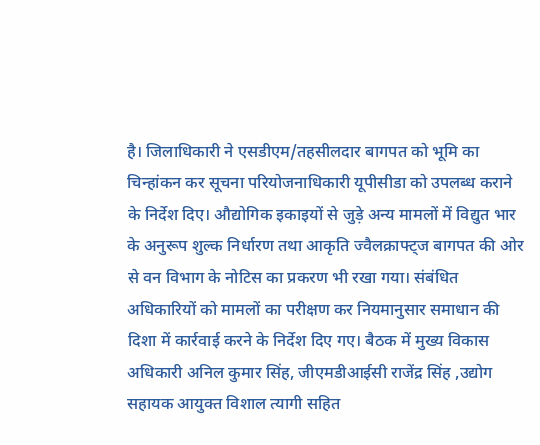है। जिलाधिकारी ने एसडीएम/तहसीलदार बागपत को भूमि का चिन्हांकन कर सूचना परियोजनाधिकारी यूपीसीडा को उपलब्ध कराने के निर्देश दिए। औद्योगिक इकाइयों से जुड़े अन्य मामलों में विद्युत भार के अनुरूप शुल्क निर्धारण तथा आकृति ज्वैलक्राफ्ट्ज बागपत की ओर से वन विभाग के नोटिस का प्रकरण भी रखा गया। संबंधित अधिकारियों को मामलों का परीक्षण कर नियमानुसार समाधान की दिशा में कार्रवाई करने के निर्देश दिए गए। बैठक में मुख्य विकास अधिकारी अनिल कुमार सिंह, जीएमडीआईसी राजेंद्र सिंह ,उद्योग सहायक आयुक्त विशाल त्यागी सहित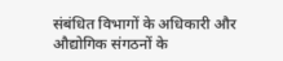संबंधित विभागों के अधिकारी और औद्योगिक संगठनों के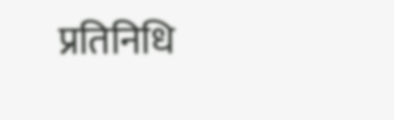प्रतिनिधि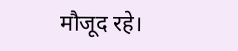मौजूद रहे।